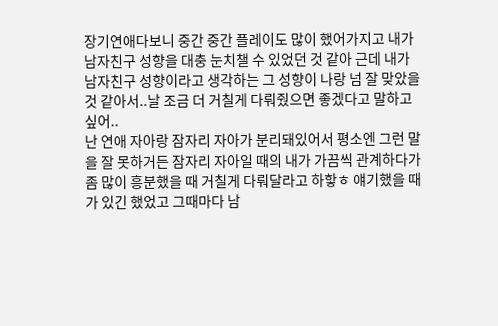장기연애다보니 중간 중간 플레이도 많이 했어가지고 내가 남자친구 성향을 대충 눈치챌 수 있었던 것 같아 근데 내가 남자친구 성향이라고 생각하는 그 성향이 나랑 넘 잘 맞았을 것 같아서..날 조금 더 거칠게 다뤄줬으면 좋겠다고 말하고싶어..
난 연애 자아랑 잠자리 자아가 분리돼있어서 평소엔 그런 말을 잘 못하거든 잠자리 자아일 때의 내가 가끔씩 관계하다가 좀 많이 흥분했을 때 거칠게 다뤄달라고 하핳ㅎ 얘기했을 때가 있긴 했었고 그때마다 남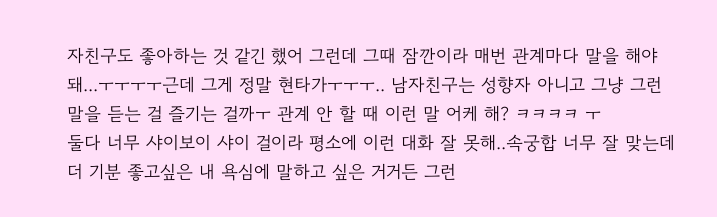자친구도 좋아하는 것 같긴 했어 그런데 그때 잠깐이라 매번 관계마다 말을 해야돼...ㅜㅜㅜㅜ근데 그게 정말 현타가ㅜㅜㅜ.. 남자친구는 성향자 아니고 그냥 그런 말을 듣는 걸 즐기는 걸까ㅜ 관계 안 할 때 이런 말 어케 해? ㅋㅋㅋㅋ ㅜ
둘다 너무 샤이보이 샤이 걸이라 평소에 이런 대화 잘 못해..속궁합 너무 잘 맞는데 더 기분 좋고싶은 내 욕심에 말하고 싶은 거거든 그런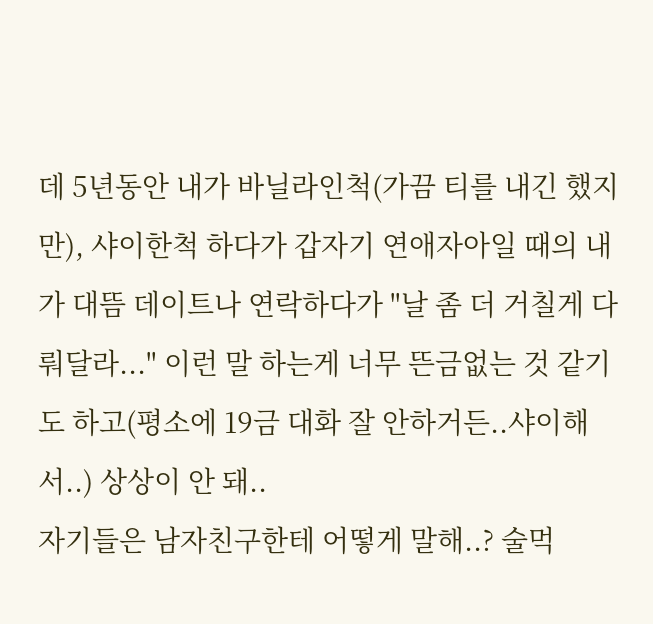데 5년동안 내가 바닐라인척(가끔 티를 내긴 했지만), 샤이한척 하다가 갑자기 연애자아일 때의 내가 대뜸 데이트나 연락하다가 "날 좀 더 거칠게 다뤄달라..." 이런 말 하는게 너무 뜬금없는 것 같기도 하고(평소에 19금 대화 잘 안하거든..샤이해서..) 상상이 안 돼..
자기들은 남자친구한테 어떻게 말해..? 술먹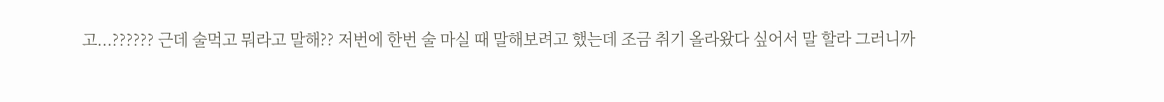고...?????? 근데 술먹고 뭐라고 말해?? 저번에 한번 술 마실 때 말해보려고 했는데 조금 취기 올라왔다 싶어서 말 할라 그러니까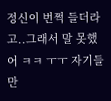정신이 번쩍 들더라고..그래서 말 못했어 ㅋㅋ ㅜㅜ 자기들만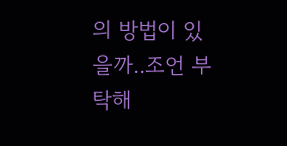의 방법이 있을까..조언 부탁해